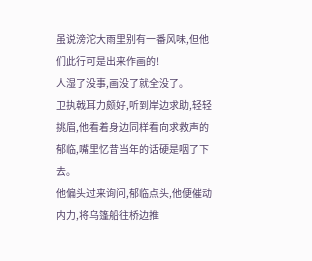虽说滂沱大雨里别有一番风味,但他们此行可是出来作画的!
人湿了没事,画没了就全没了。
卫执戟耳力颇好,听到岸边求助,轻轻挑眉,他看着身边同样看向求救声的郁临,嘴里忆昔当年的话硬是咽了下去。
他偏头过来询问,郁临点头,他便催动内力,将乌篷船往桥边推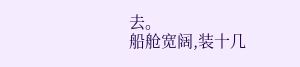去。
船舱宽阔,装十几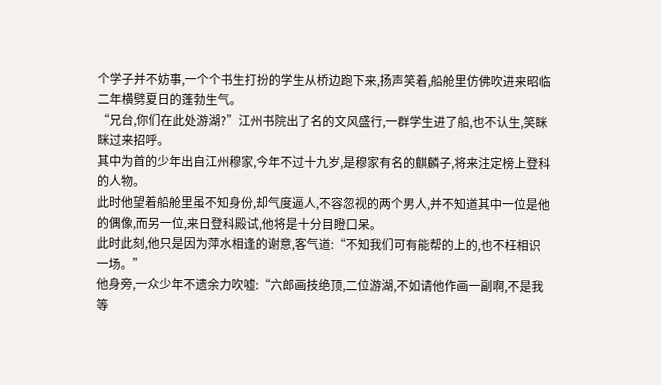个学子并不妨事,一个个书生打扮的学生从桥边跑下来,扬声笑着,船舱里仿佛吹进来昭临二年横劈夏日的蓬勃生气。
“兄台,你们在此处游湖?”江州书院出了名的文风盛行,一群学生进了船,也不认生,笑眯眯过来招呼。
其中为首的少年出自江州穆家,今年不过十九岁,是穆家有名的麒麟子,将来注定榜上登科的人物。
此时他望着船舱里虽不知身份,却气度逼人,不容忽视的两个男人,并不知道其中一位是他的偶像,而另一位,来日登科殿试,他将是十分目瞪口呆。
此时此刻,他只是因为萍水相逢的谢意,客气道:“不知我们可有能帮的上的,也不枉相识一场。”
他身旁,一众少年不遗余力吹嘘:“六郎画技绝顶,二位游湖,不如请他作画一副啊,不是我等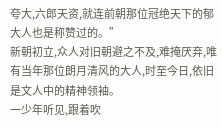夸大,六郎天资,就连前朝那位冠绝天下的郁大人也是称赞过的。”
新朝初立,众人对旧朝避之不及,难掩厌弃,唯有当年那位朗月清风的大人,时至今日,依旧是文人中的精神领袖。
一少年听见,跟着吹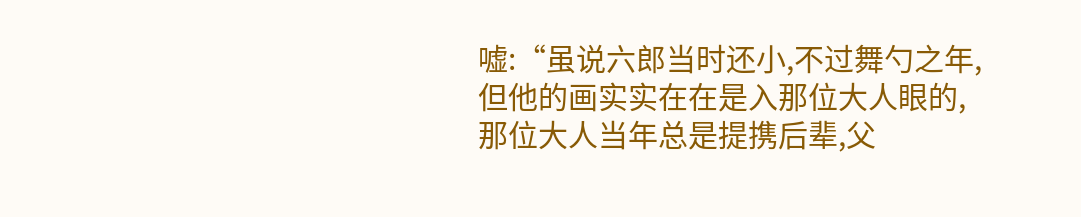嘘:“虽说六郎当时还小,不过舞勺之年,但他的画实实在在是入那位大人眼的,那位大人当年总是提携后辈,父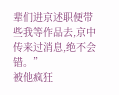辈们进京述职便带些我等作品去,京中传来过消息,绝不会错。”
被他疯狂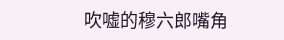吹嘘的穆六郎嘴角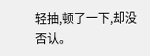轻抽,顿了一下,却没否认。